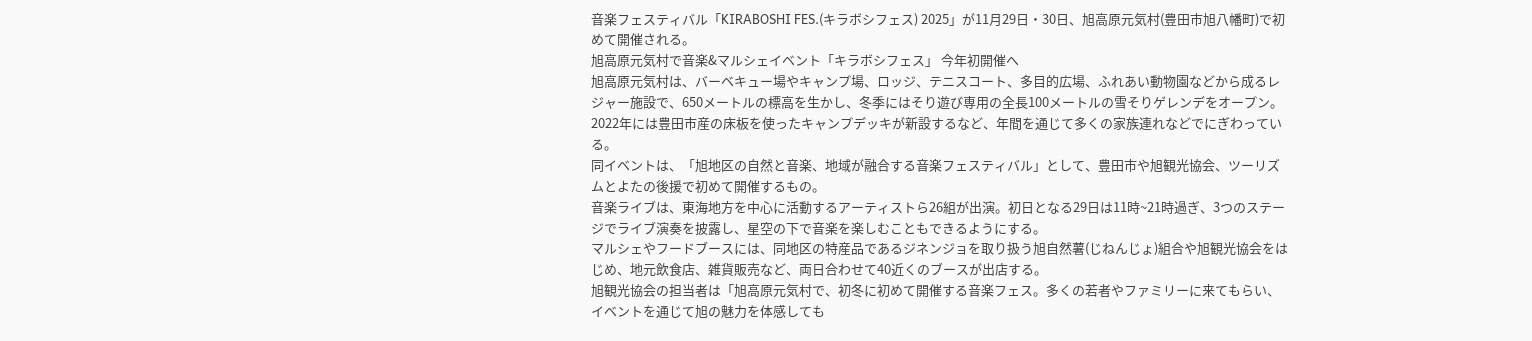音楽フェスティバル「KIRABOSHI FES.(キラボシフェス) 2025」が11月29日・30日、旭高原元気村(豊田市旭八幡町)で初めて開催される。
旭高原元気村で音楽&マルシェイベント「キラボシフェス」 今年初開催へ
旭高原元気村は、バーベキュー場やキャンプ場、ロッジ、テニスコート、多目的広場、ふれあい動物園などから成るレジャー施設で、650メートルの標高を生かし、冬季にはそり遊び専用の全長100メートルの雪そりゲレンデをオープン。2022年には豊田市産の床板を使ったキャンプデッキが新設するなど、年間を通じて多くの家族連れなどでにぎわっている。
同イベントは、「旭地区の自然と音楽、地域が融合する音楽フェスティバル」として、豊田市や旭観光協会、ツーリズムとよたの後援で初めて開催するもの。
音楽ライブは、東海地方を中心に活動するアーティストら26組が出演。初日となる29日は11時~21時過ぎ、3つのステージでライブ演奏を披露し、星空の下で音楽を楽しむこともできるようにする。
マルシェやフードブースには、同地区の特産品であるジネンジョを取り扱う旭自然薯(じねんじょ)組合や旭観光協会をはじめ、地元飲食店、雑貨販売など、両日合わせて40近くのブースが出店する。
旭観光協会の担当者は「旭高原元気村で、初冬に初めて開催する音楽フェス。多くの若者やファミリーに来てもらい、イベントを通じて旭の魅力を体感しても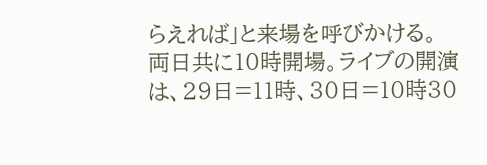らえれば」と来場を呼びかける。
両日共に10時開場。ライブの開演は、29日=11時、30日=10時30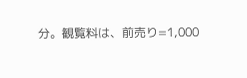分。観覧料は、前売り=1,000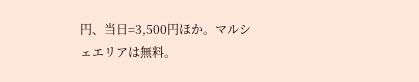円、当日=3,500円ほか。マルシェエリアは無料。